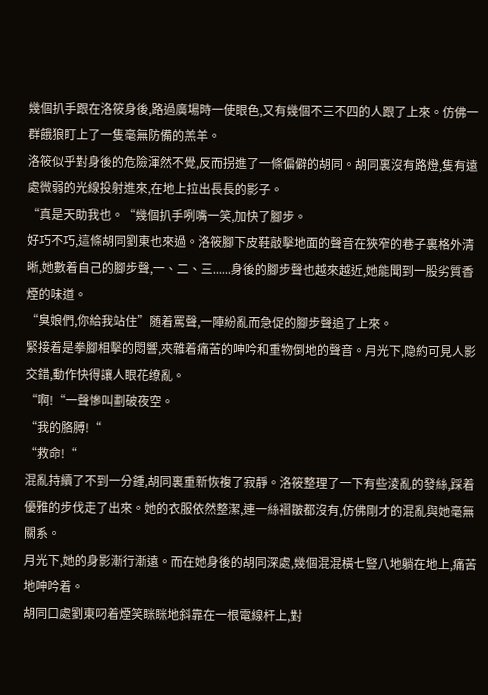幾個扒手跟在洛筱身後,路過廣場時一使眼色,又有幾個不三不四的人跟了上來。仿佛一群餓狼盯上了一隻毫無防備的羔羊。
洛筱似乎對身後的危險渾然不覺,反而拐進了一條偏僻的胡同。胡同裏沒有路燈,隻有遠處微弱的光線投射進來,在地上拉出長長的影子。
“真是天助我也。“幾個扒手咧嘴一笑,加快了腳步。
好巧不巧,這條胡同劉東也來過。洛筱腳下皮鞋敲擊地面的聲音在狹窄的巷子裏格外清晰,她數着自己的腳步聲,一、二、三......身後的腳步聲也越來越近,她能聞到一股劣質香煙的味道。
“臭娘們,你給我站住”随着罵聲,一陣紛亂而急促的腳步聲追了上來。
緊接着是拳腳相擊的悶響,夾雜着痛苦的呻吟和重物倒地的聲音。月光下,隐約可見人影交錯,動作快得讓人眼花缭亂。
“啊!“一聲慘叫劃破夜空。
“我的胳膊!“
“救命!“
混亂持續了不到一分鍾,胡同裏重新恢複了寂靜。洛筱整理了一下有些淩亂的發絲,踩着優雅的步伐走了出來。她的衣服依然整潔,連一絲褶皺都沒有,仿佛剛才的混亂與她毫無關系。
月光下,她的身影漸行漸遠。而在她身後的胡同深處,幾個混混橫七豎八地躺在地上,痛苦地呻吟着。
胡同口處劉東叼着煙笑眯眯地斜靠在一根電線杆上,對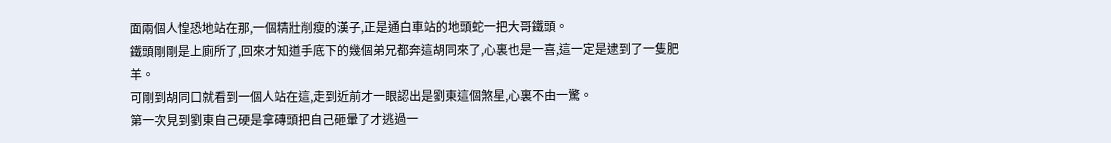面兩個人惶恐地站在那,一個精壯削瘦的漢子,正是通白車站的地頭蛇一把大哥鐵頭。
鐵頭剛剛是上廁所了,回來才知道手底下的幾個弟兄都奔這胡同來了,心裏也是一喜,這一定是逮到了一隻肥羊。
可剛到胡同口就看到一個人站在這,走到近前才一眼認出是劉東這個煞星,心裏不由一驚。
第一次見到劉東自己硬是拿磚頭把自己砸暈了才逃過一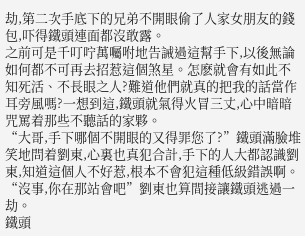劫,第二次手底下的兄弟不開眼偷了人家女朋友的錢包,吓得鐵頭連面都沒敢露。
之前可是千叮咛萬囑咐地告誡過這幫手下,以後無論如何都不可再去招惹這個煞星。怎麽就會有如此不知死活、不長眼之人?難道他們就真的把我的話當作耳旁風嗎?一想到這,鐵頭就氣得火冒三丈,心中暗暗咒罵着那些不聽話的家夥。
“大哥,手下哪個不開眼的又得罪您了?”鐵頭滿臉堆笑地問着劉東,心裏也真犯合計,手下的人大都認識劉東,知道這個人不好惹,根本不會犯這種低級錯誤啊。
“沒事,你在那站會吧”劉東也算間接讓鐵頭逃過一劫。
鐵頭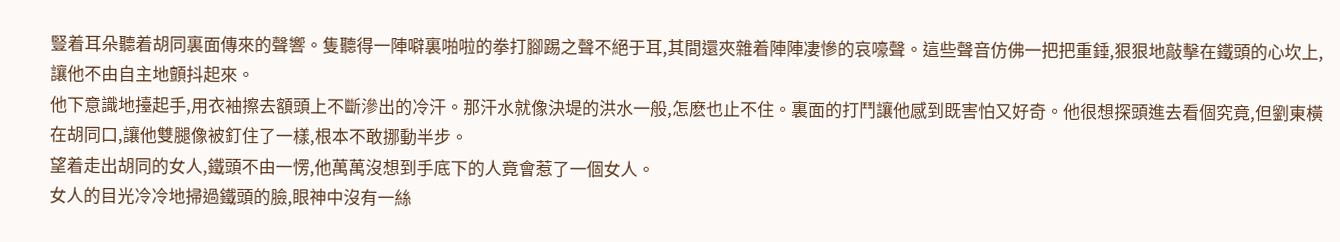豎着耳朵聽着胡同裏面傳來的聲響。隻聽得一陣噼裏啪啦的拳打腳踢之聲不絕于耳,其間還夾雜着陣陣凄慘的哀嚎聲。這些聲音仿佛一把把重錘,狠狠地敲擊在鐵頭的心坎上,讓他不由自主地顫抖起來。
他下意識地擡起手,用衣袖擦去額頭上不斷滲出的冷汗。那汗水就像決堤的洪水一般,怎麽也止不住。裏面的打鬥讓他感到既害怕又好奇。他很想探頭進去看個究竟,但劉東橫在胡同口,讓他雙腿像被釘住了一樣,根本不敢挪動半步。
望着走出胡同的女人,鐵頭不由一愣,他萬萬沒想到手底下的人竟會惹了一個女人。
女人的目光冷冷地掃過鐵頭的臉,眼神中沒有一絲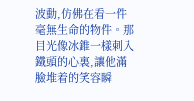波動,仿佛在看一件毫無生命的物件。那目光像冰錐一樣刺入鐵頭的心裏,讓他滿臉堆着的笑容瞬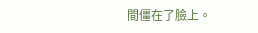間僵在了臉上。